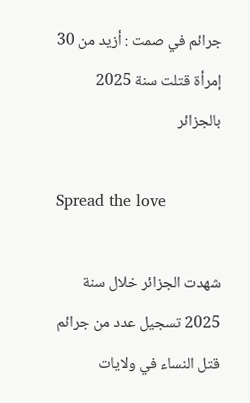جرائم في صمت : أزيد من 30 إمرأة قتلت سنة 2025 بالجزائر

Spread the love

شهدت الجزائر خلال سنة 2025 تسجيل عدد من جرائم قتل النساء في ولايات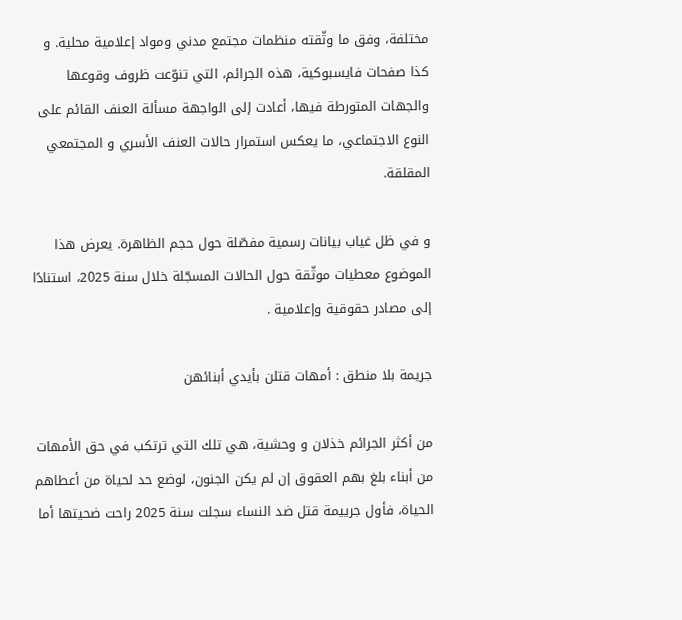مختلفة، وفق ما وثّقته منظمات مجتمع مدني ومواد إعلامية محلية. و كذا صفحات فايسبوكية، هذه الجرائم، التي تنوّعت ظروف وقوعها والجهات المتورطة فيها، أعادت إلى الواجهة مسألة العنف القائم على النوع الاجتماعي، ما يعكس استمرار حالات العنف الأسري و المجتمعي المقلقة.

و في ظل غياب بيانات رسمية مفصّلة حول حجم الظاهرة. يعرض هذا الموضوع معطيات موثّقة حول الحالات المسجّلة خلال سنة 2025، استنادًا إلى مصادر حقوقية وإعلامية .

جريمة بلا منطق : أمهات قتلن بأيدي أبنائهن

من أكثر الجرائم خذلان و وحشية، هي تلك التي ترتكب في حق الأمهات من أبناء بلغ بهم العقوق إن لم يكن الجنون، لوضع حد لحياة من أعطاهم الحياة، فأول جرييمة قتل ضد النساء سجلت سنة 2025 راحت ضحيتها أما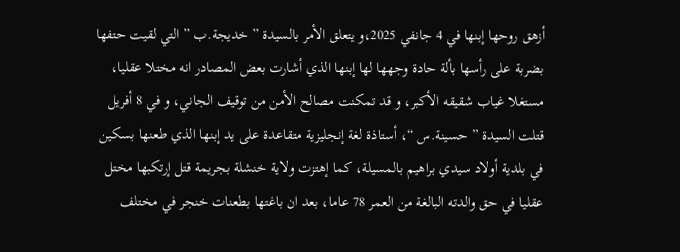أزهق روحها إبنها في 4 جانفي 2025،و يتعلق الأمر بالسيدة ” خديجة.ب ” التي لقيت حتفها بضربة على رأسها بألة حادة وجهها لها إبنها الذي أشارت بعض المصادر انه مختلا عقليا، مستغلا غياب شقيقه الأكبر، و قد تمكنت مصالح الأمن من توقيف الجاني، و في 8 أفريل قتلت السيدة ” حسينة.س “، أستاذة لغة إنجليزية متقاعدة على يد إبنها الذي طعنها بسكين في بلدية أولاد سيدي براهيم بالمسيلة، كما إهتزت ولاية خنشلة بجريمة قتل إرتكبها مختل عقليا في حق والدته البالغة من العمر 78 عاما، بعد ان باغتها بطعنات خنجر في مختلف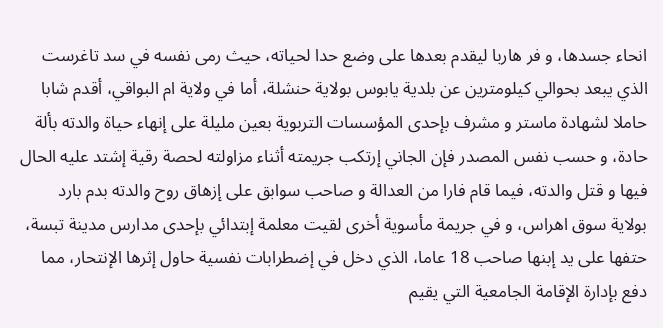انحاء جسدها، و فر هاربا ليقدم بعدها على وضع حدا لحياته، حيث رمى نفسه في سد تاغرست الذي يبعد بحوالي كيلومترين عن بلدية يابوس بولاية حنشلة، أما في ولاية ام البواقي، أقدم شابا حاملا لشهادة ماستر و مشرف بإحدى المؤسسات التربوية بعين مليلة على إنهاء حياة والدته بألة حادة، و حسب نفس المصدر فإن الجاني إرتكب جريمته أثناء مزاولته لحصة رقية إشتد عليه الحال فيها و قتل والدته، فيما قام فارا من العدالة و صاحب سوابق على إزهاق روح والدته بدم بارد بولاية سوق اهراس، و في جريمة مأسوية أخرى لقيت معلمة إبتدائي بإحدى مدارس مدينة تبسة، حتفها على يد إبنها صاحب 18 عاما، الذي دخل في إضطرابات نفسية حاول إثرها الإنتحار، مما دفع بإدارة الإقامة الجامعية التي يقيم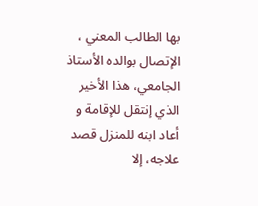بها الطالب المعني ، الإتصال بوالده الأستاذ الجامعي، هذا الأخير الذي إنتقل للإقامة و أعاد ابنه للمنزل قصد علاجه، إلا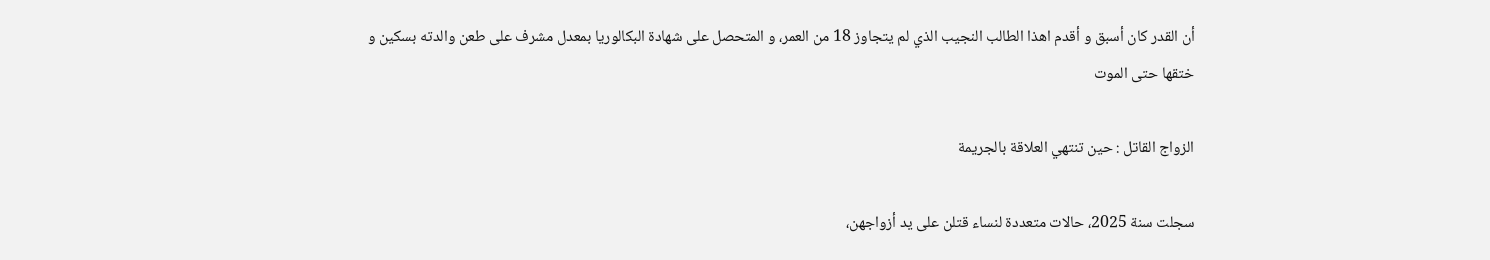أن القدر كان أسبق و أقدم اهذا الطالب النجيب الذي لم يتجاوز 18 من العمر، و المتحصل على شهادة البكالوريا بمعدل مشرف على طعن والدته بسكين و ختقها حتى الموت

الزواج القاتل : حين تنتهي العلاقة بالجريمة

سجلت سنة 2025، حالات متعددة لنساء قتلن على يد أزواجهن،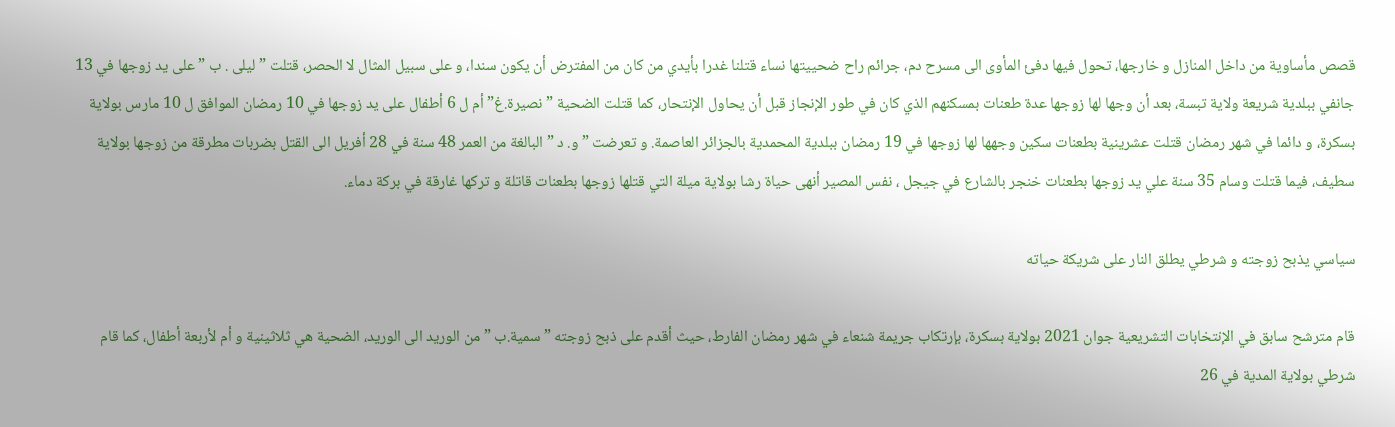قصص مأساوية من داخل المنازل و خارجها، تحول فيها دفئ المأوى الى مسرح دم، جرائم راح ضحييتها نساء قتلنا غدرا بأيدي من كان من المفترض أن يكون سندا، و على سبيل المثال لا الحصر، قتلت ” ليلى . ب ” على يد زوجها في 13 جانفي ببلدية شريعة ولاية تبسة، بعد أن وجها لها زوجها عدة طعنات بمسكنهم الذي كان في طور الإنجاز قبل أن يحاول الإنتحار، كما قتلت الضحية ” نصيرة.غ” أم ل 6 أطفال على يد زوجها في 10 رمضان الموافق ل 10 مارس بولاية بسكرة، و دائما في شهر رمضان قتلت عشرينية بطعنات سكين وجهها لها زوجها في 19 رمضان ببلدية المحمدية بالجزائر العاصمة. و تعرضت ” و. د ” البالغة من العمر 48 سنة في 28 أفريل الى القتل بضربات مطرقة من زوجها بولاية سطيف، فيما قتلت وسام 35 سنة علي يد زوجها بطعنات خنجر بالشارع في جيجل ، نفس المصير أنهى حياة رشا بولاية ميلة التي قتلها زوجها بطعنات قاتلة و تركها غارقة في بركة دماء.

سياسي يذبح زوجته و شرطي يطلق النار على شريكة حياته

قام مترشح سابق في الإنتخابات التشريعية جوان 2021 بولاية بسكرة، بإرتكاب جريمة شنعاء في شهر رمضان الفارط، حيث أقدم على ذبح زوجته ” سمية.ب ” من الوريد الى الوريد، الضحية هي ثلاثينية و أم لأربعة أطفال، كما قام شرطي بولاية المدية في 26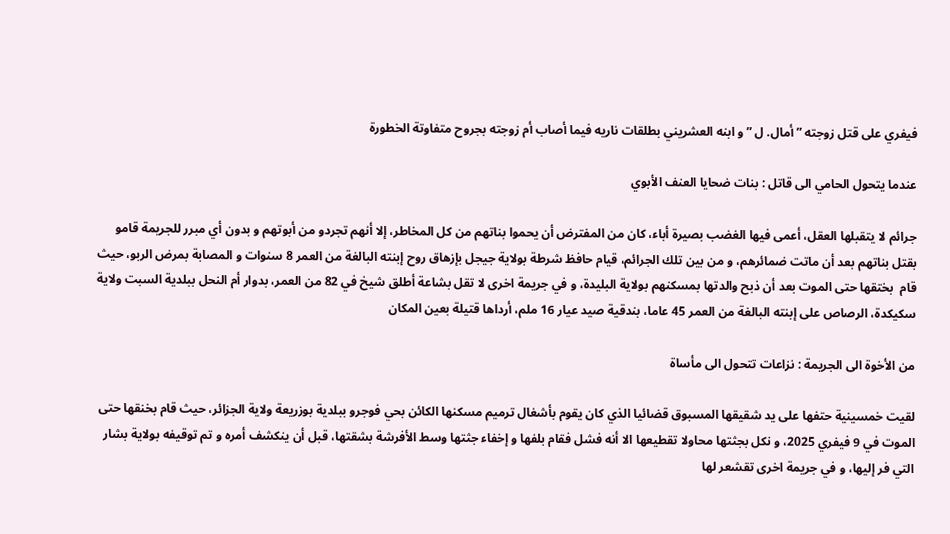فيفري على قتل زوجته ” أمال. ل ” و ابنه العشريني بطلقات ناريه فيما أصاب أم زوجته بجروح متفاوتة الخطورة

عندما يتحول الحامي الى قاتل : بنات ضحايا العنف الأبوي

جرائم لا يتقبلها العقل، أعمى فيها الغضب بصيرة أباء، كان من المفترض أن يحموا بناتهم من كل المخاطر، إلا أنهم تجردو من أبوتهم و بدون أي مبرر للجريمة قامو بقتل بناتهم بعد أن ماتت ضمائرهم، و من بين تلك الجرائم، قيام حافظ شرطة بولاية جيجل بإزهاق روح إبنته البالغة من العمر 8 سنوات و المصابة بمرض الربو، حيث قام  بختقها حتى الموت بعد أن ذبح والدتها بمسكنهم بولاية البليدة، و في جريمة اخرى لا تقل بشاعة أطلق شيخ في 82 من العمر، بدوار أم النحل ببلدية السبت ولاية سكيكدة، الرصاص على إبنته البالغة من العمر 45 عاما، بندقية صيد عيار 16 ملم، أرداها قتيلة بعين المكان

من الأخوة الى الجريمة : نزاعات تتحول الى مأساة

لقيت خمسينية حتفها على يد شقيقها المسبوق قضائيا الذي كان يقوم بأشغال ترميم مسكنها الكائن بحي فوجرو ببلدية بوزريعة ولاية الجزائر، حيث قام بخنقها حتى الموت في 9 فيفري 2025، و نكل بجثتها محاولا تقطيعها الا أنه فشل فقام بلفها و إخفاء جثتها وسط الأفرشة بشقتها، قبل أن ينكشف أمره و تم توقيفه بولاية بشار التي فر إليها، و في جريمة اخرى تقشعر لها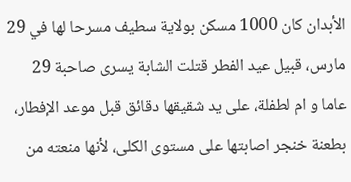الأبدان كان 1000 مسكن بولاية سطيف مسرحا لها في 29 مارس، قبيل عيد الفطر قتلت الشابة يسرى صاحبة 29 عاما و ام لطفلة، على يد شقيقها دقائق قبل موعد الإفطار، بطعنة خنجر اصابتها على مستوى الكلى، لأنها منعته من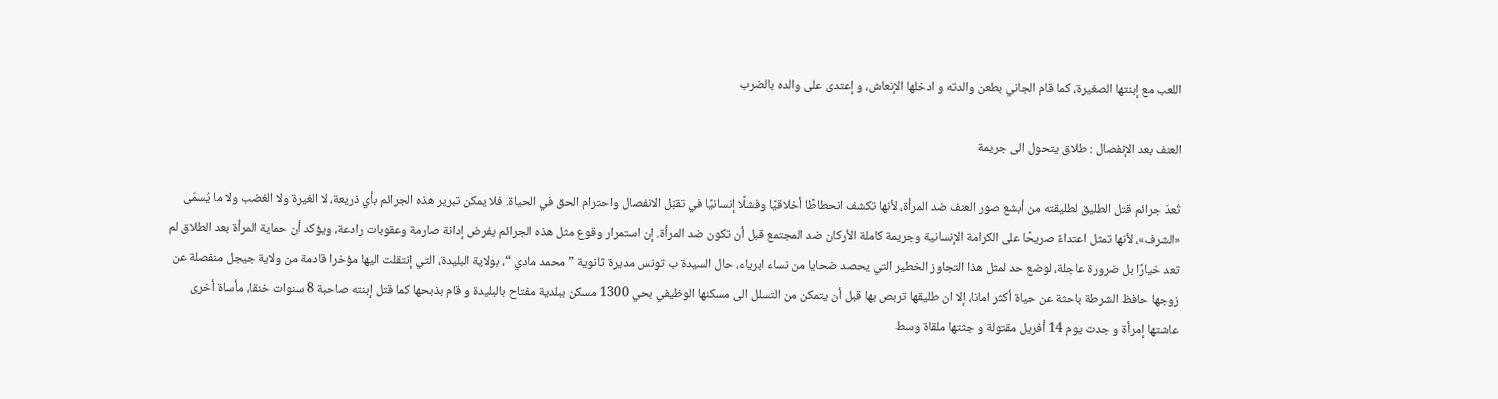اللعب مع إبنتها الصغيرة، كما قام الجاني بطعن والدته و ادخلها الإنعاش، و إعتدى على والده بالضرب

العنف بعد الإنفصال : طلاق يتحول الى جريمة

تُعدّ جرائم قتل الطليق لطليقته من أبشع صور العنف ضد المرأة، لأنها تكشف انحطاطًا أخلاقيًا وفشلًا إنسانيًا في تقبّل الانفصال واحترام الحق في الحياة. فلا يمكن تبرير هذه الجرائم بأي ذريعة، لا الغيرة ولا الغضب ولا ما يُسمّى «الشرف»، لأنها تمثل اعتداءً صريحًا على الكرامة الإنسانية وجريمة كاملة الأركان ضد المجتمع قبل أن تكون ضد المرأة. إن استمرار وقوع مثل هذه الجرائم يفرض إدانة صارمة وعقوبات رادعة، ويؤكد أن حماية المرأة بعد الطلاق لم تعد خيارًا بل ضرورة عاجلة، لوضع حد لمثل هذا التجاوز الخطير التي يحصد ضحايا من نساء ابرياء، حال السيدة ب تونس مديرة ثانوية ” محمد مادي “، بولاية البليدة، التي إنتقلت اليها مؤخرا قادمة من ولاية جيجل منفصلة عن زوجها حافظ الشرطة باحثة عن حياة أكثر امانا، إلا ان طليقها تربص بها قبل أن يتمكن من التسلل الى مسكنها الوظيفي بحي 1300 مسكن ببلدية مفتاح بالبليدة و قام بذبحها كما قتل إبنته صاحبة 8 سنوات خنقا، مأساة أخرى عاشتها إمرأة و جدت يوم 14 أفريل مقتولة و جثتها ملقاة وسط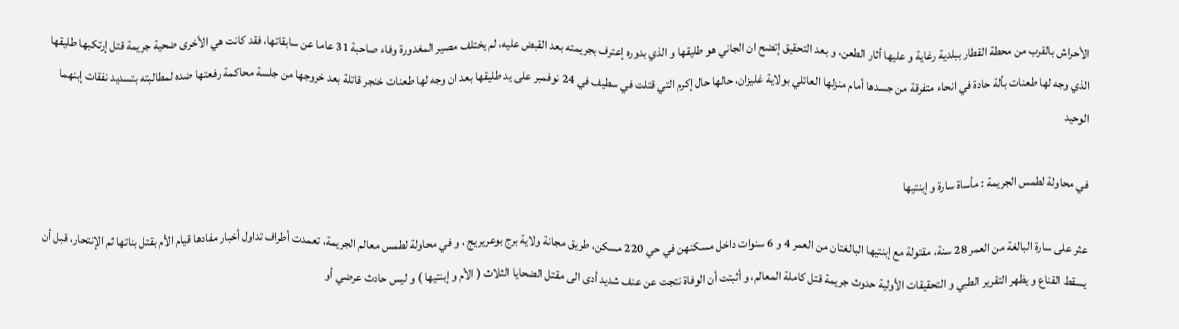الأحراش بالقرب من محطة القطار ببلدية رغاية و عليها أثار الطعن، و بعد التحقيق إتضح ان الجاني هو طليقها و الذي بدوره إعترف بجريمته بعد القبض عليه، لم يختلف مصير المغدورة وفاء صاحبة 31 عاما عن سابقاتها، فقد كانت هي الأخرى ضحية جريمة قتل إرتكبها طليقها الذي وجه لها طعنات بألة حادة في انحاء متفرقة من جسدها أمام منزلها العائلي بولاية غليزان، حالها حال إكرم التي قتلت في سطيف في 24 نوفمبر على يد طليقها بعد ان وجه لها طعنات خنجر قاتلة بعد خروجها من جلسة محاكمة رفعتها ضده لمطالبته بتسديد نفقات إبنهما الوحيد

في محاولة لطمس الجريمة : مأساة سارة و إبنتيها

عثر على سارة البالغة من العمر 28 سنة، مقتولة مع إبنتيها البالغتان من العمر 4 و 6 سنوات داخل مسكنهن في حي 220 مسكن، طريق مجانة ولاية برج بوعريريج ، و في محاولة لطمس معالم الجريمة، تعمدت أطراف تداول أخبار مفادها قيام الأم بقتل بناتها ثم الإنتحار، قبل أن يسقط القناع و يظهر التقرير الطبي و التحقيقات الأولية حدوث جريمة قتل كاملة المعالم، و أثبتت أن الوفاة نتجت عن عنف شديد أدى الى مقتل الضحايا الثلاث ( الأم و إبنتيها ) و ليس حادث عرضي أو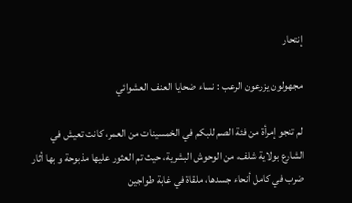إنتحار

مجهولون يزرعون الرعب : نساء ضحايا العنف العشوائي

لم تنجو إمرأة من فئة الصم للبكم في الخمسينات من العمر، كانت تعيش في الشارع بولاية شلف، من الوحوش البشرية، حيث تم العثور عليها مذبوحة و بها أثار ضرب في كامل أنحاء جسدها، ملقاة في غابة طواجين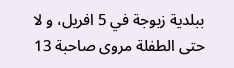ببلدية زبوجة في 5 افريل، و لا حتى الطفلة مروى صاحبة 13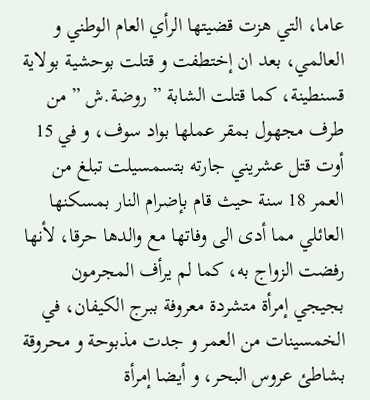عاما، التي هزت قضيتها الرأي العام الوطني و العالمي، بعد ان إختطفت و قتلت بوحشية بولاية قسنطينة، كما قتلت الشابة ” روضة.ش ” من طرف مجهول بمقر عملها بواد سوف، و في 15 أوت قتل عشريني جارته بتسمسيلت تبلغ من العمر 18 سنة حيث قام بإضرام النار بمسكنها العائلي مما أدى الى وفاتها مع والدها حرقا، لأنها رفضت الزواج به، كما لم يرأف المجرمون بجيجي إمرأة متشردة معروفة ببرج الكيفان، في الخمسينات من العمر و جدت مذبوحة و محروقة بشاطئ عروس البحر، و أيضا إمرأة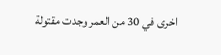اخرى في 30 من العمر وجدت مقتولة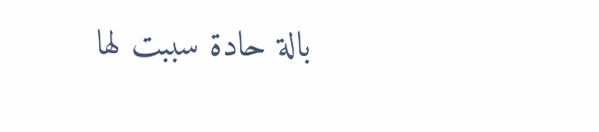بالة حادة سببت لها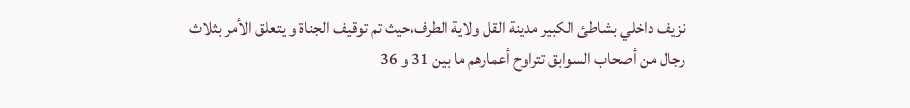نزيف داخلي بشاطئ الكبير مدينة القل ولاية الطرف،حيث تم توقيف الجناة و يتعلق الأمر بثلاث رجال من أصحاب السوابق تتراوح أعمارهم ما بين 31 و 36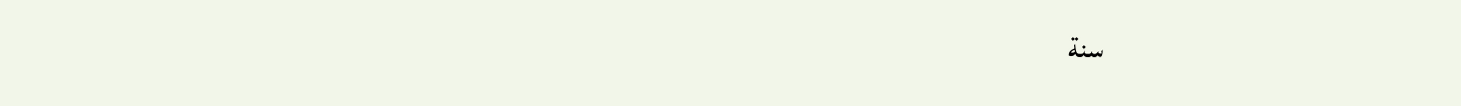سنة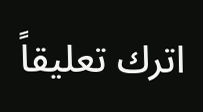اترك تعليقاً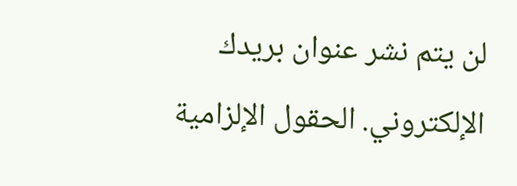لن يتم نشر عنوان بريدك الإلكتروني. الحقول الإلزامية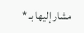مشار إليها بـ *